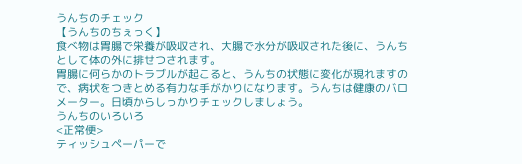うんちのチェック
【うんちのちぇっく】
食べ物は胃腸で栄養が吸収され、大腸で水分が吸収された後に、うんちとして体の外に排せつされます。
胃腸に何らかのトラブルが起こると、うんちの状態に変化が現れますので、病状をつきとめる有力な手がかりになります。うんちは健康のバロメーター。日頃からしっかりチェックしましょう。
うんちのいろいろ
<正常便>
ティッシュペーパーで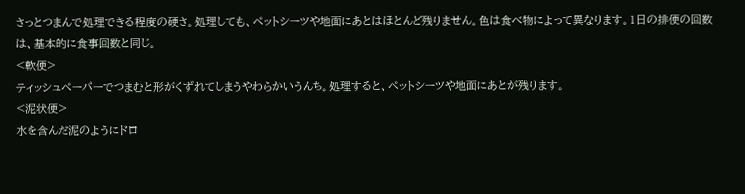さっとつまんで処理できる程度の硬さ。処理しても、ペットシーツや地面にあとはほとんど残りません。色は食べ物によって異なります。1日の排便の回数は、基本的に食事回数と同じ。
<軟便>
ティッシュペーパーでつまむと形がくずれてしまうやわらかいうんち。処理すると、ペットシーツや地面にあとが残ります。
<泥状便>
水を含んだ泥のようにドロ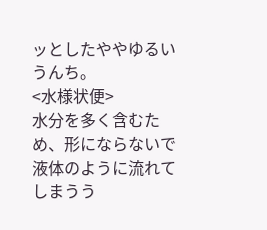ッとしたややゆるいうんち。
<水様状便>
水分を多く含むため、形にならないで液体のように流れてしまうう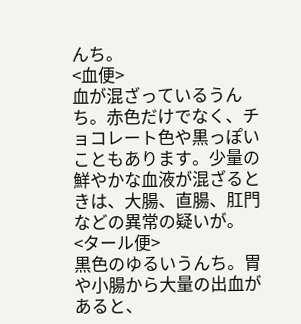んち。
<血便>
血が混ざっているうんち。赤色だけでなく、チョコレート色や黒っぽいこともあります。少量の鮮やかな血液が混ざるときは、大腸、直腸、肛門などの異常の疑いが。
<タール便>
黒色のゆるいうんち。胃や小腸から大量の出血があると、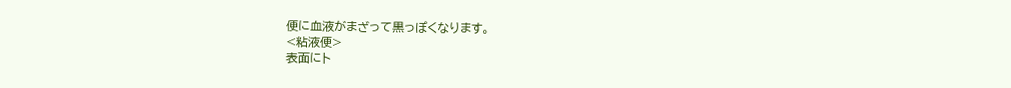便に血液がまざって黒っぽくなります。
<粘液便>
表面にト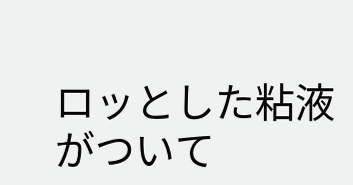ロッとした粘液がついて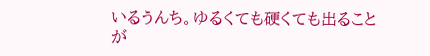いるうんち。ゆるくても硬くても出ることが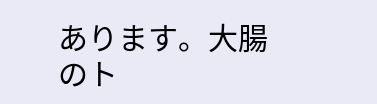あります。大腸のト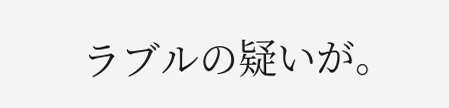ラブルの疑いが。